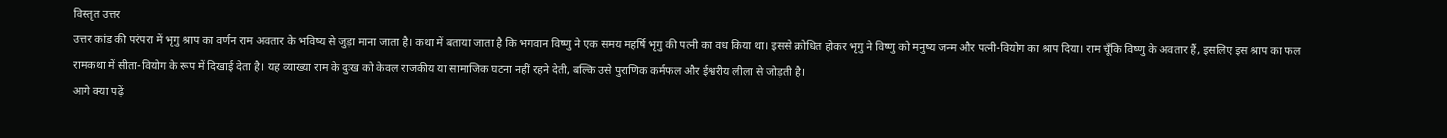विस्तृत उत्तर
उत्तर कांड की परंपरा में भृगु श्राप का वर्णन राम अवतार के भविष्य से जुड़ा माना जाता है। कथा में बताया जाता है कि भगवान विष्णु ने एक समय महर्षि भृगु की पत्नी का वध किया था। इससे क्रोधित होकर भृगु ने विष्णु को मनुष्य जन्म और पत्नी-वियोग का श्राप दिया। राम चूँकि विष्णु के अवतार हैं, इसलिए इस श्राप का फल रामकथा में सीता-वियोग के रूप में दिखाई देता है। यह व्याख्या राम के दुःख को केवल राजकीय या सामाजिक घटना नहीं रहने देती, बल्कि उसे पुराणिक कर्मफल और ईश्वरीय लीला से जोड़ती है।
आगे क्या पढ़ें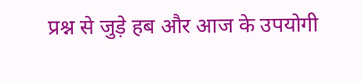प्रश्न से जुड़े हब और आज के उपयोगी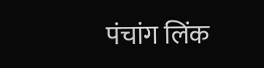पंचांग लिंक